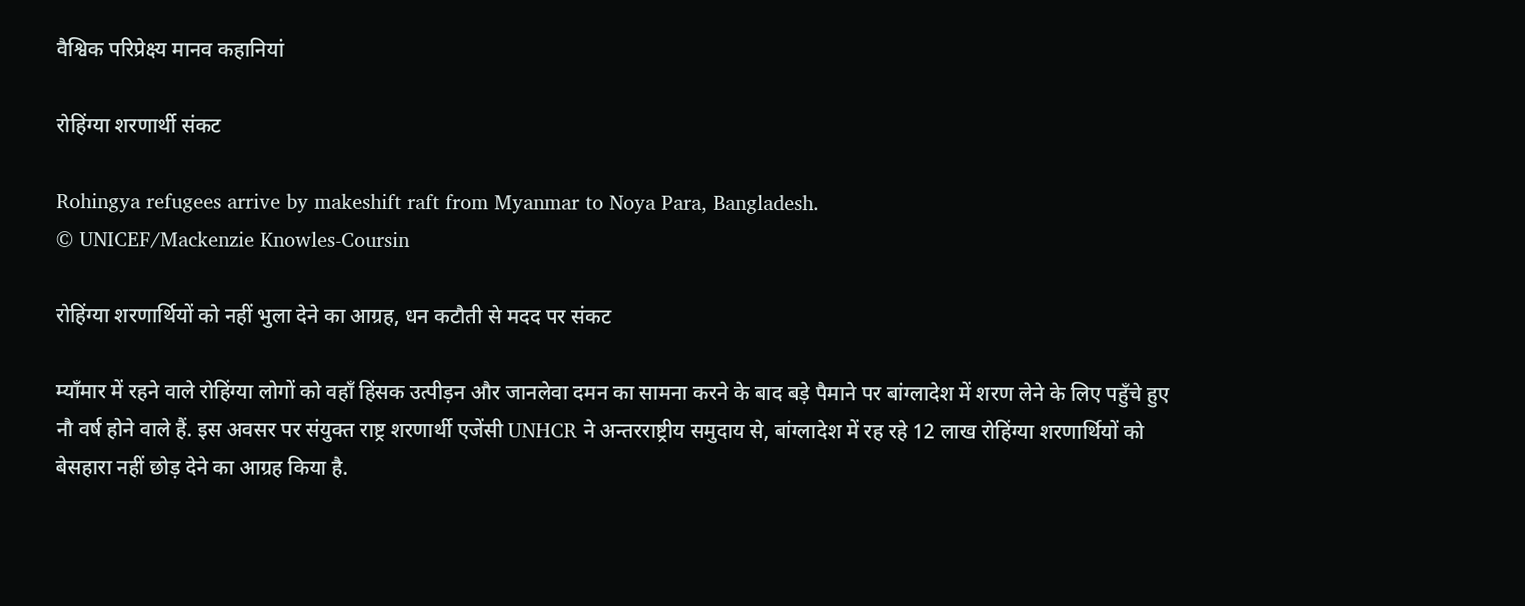वैश्विक परिप्रेक्ष्य मानव कहानियां

रोहिंग्या शरणार्थी संकट

Rohingya refugees arrive by makeshift raft from Myanmar to Noya Para, Bangladesh.
© UNICEF/Mackenzie Knowles-Coursin

रोहिंग्या शरणार्थियों को नहीं भुला देने का आग्रह, धन कटौती से मदद पर संकट

म्याँमार में रहने वाले रोहिंग्या लोगों को वहाँ हिंसक उत्पीड़न और जानलेवा दमन का सामना करने के बाद बड़े पैमाने पर बांग्लादेश में शरण लेने के लिए पहुँचे हुए नौ वर्ष होने वाले हैं. इस अवसर पर संयुक्त राष्ट्र शरणार्थी एजेंसी UNHCR ने अन्तरराष्ट्रीय समुदाय से, बांग्लादेश में रह रहे 12 लाख रोहिंग्या शरणार्थियों को बेसहारा नहीं छोड़ देने का आग्रह किया है.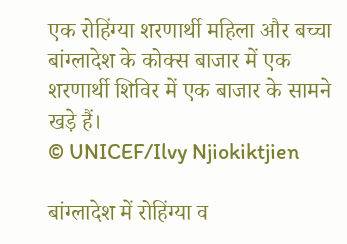एक रोहिंग्या शरणार्थी महिला और बच्चा बांग्लादेश के कोक्स बाजार में एक शरणार्थी शिविर में एक बाजार के सामने खड़े हैं।
© UNICEF/Ilvy Njiokiktjien

बांग्लादेश में रोहिंग्या व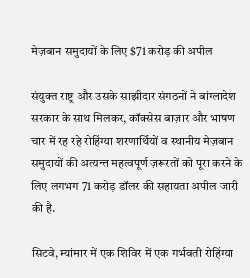मेज़बान समुदायों के लिए $71 करोड़ की अपील

संयुक्त राष्ट्र और उसके साझीदार संगठनों ने बांग्लादेश सरकार के साथ मिलकर, कॉक्सेस बाज़ार और भाषण चार में रह रहे रोहिंग्या शरणार्थियों व स्थानीय मेज़बान समुदायों की अत्यन्त महत्वपूर्ण ज़रूरतों को पूरा करने के लिए लगभग 71 करोड़ डॉलर की सहायता अपील जारी की है.

सिटवे, म्यांमार में एक शिविर में एक गर्भवती रोहिंग्या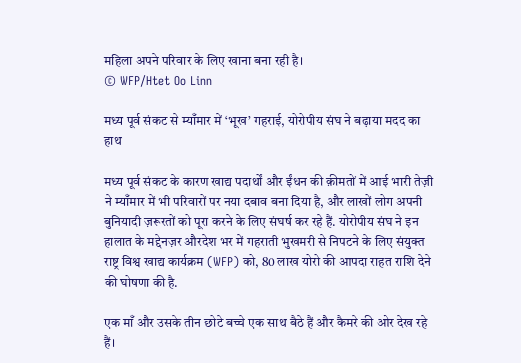महिला अपने परिवार के लिए खाना बना रही है।
© WFP/Htet Oo Linn

मध्य पूर्व संकट से म्याँमार में ‘भूख’ गहराई, योरोपीय संघ ने बढ़ाया मदद का हाथ

मध्य पूर्व संकट के कारण खाद्य पदार्थों और ईंधन की क़ीमतों में आई भारी तेज़ी ने म्याँमार में भी परिवारों पर नया दबाव बना दिया है, और लाखों लोग अपनी बुनियादी ज़रूरतों को पूरा करने के लिए संघर्ष कर रहे हैं. योरोपीय संघ ने इन हालात के मद्देनज़र औरदेश भर में गहराती भुखमरी से निपटने के लिए संयुक्त राष्ट्र विश्व खाद्य कार्यक्रम (WFP) को, 80 लाख योरो की आपदा राहत राशि देने की घोषणा की है.

एक माँ और उसके तीन छोटे बच्चे एक साथ बैठे हैं और कैमरे की ओर देख रहे हैं।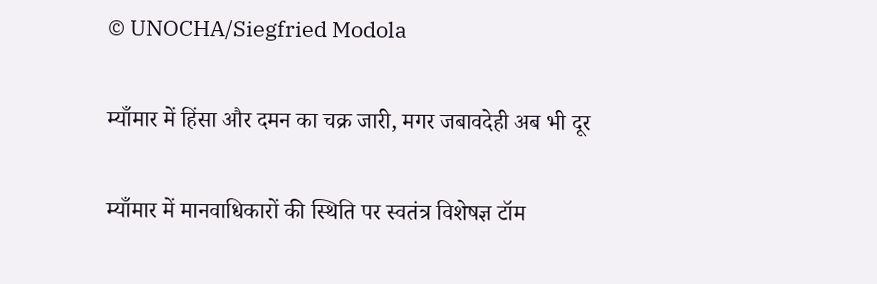© UNOCHA/Siegfried Modola

म्याँमार में हिंसा और दमन का चक्र जारी, मगर जबावदेही अब भी दूर

म्याँमार में मानवाधिकारों की स्थिति पर स्वतंत्र विशेषज्ञ टॉम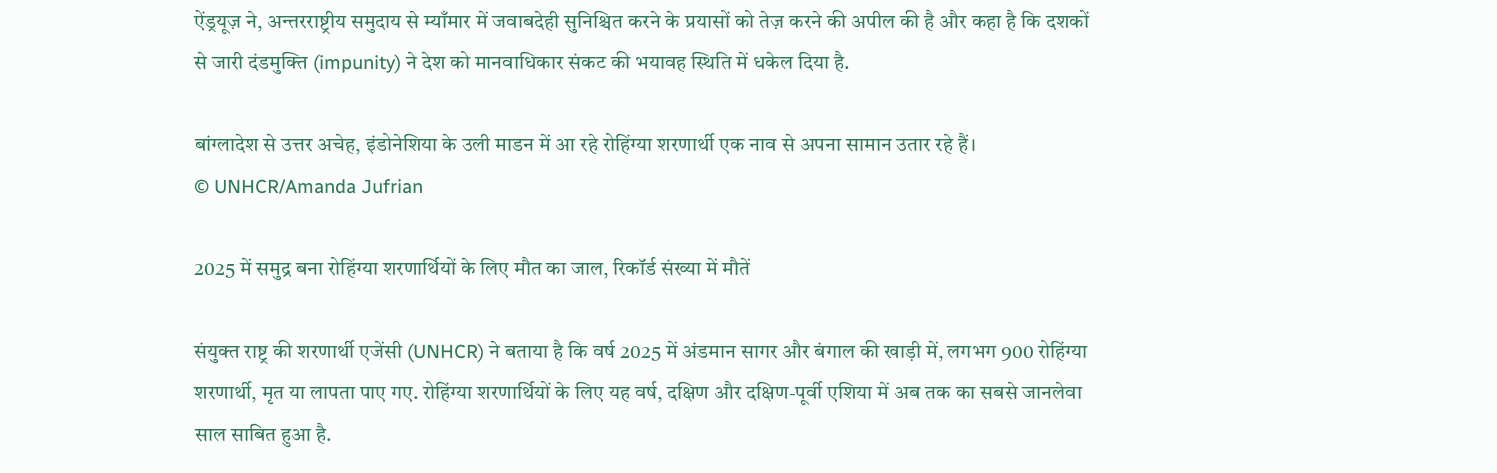ऐंड्रयूज़ ने, अन्तरराष्ट्रीय समुदाय से म्याँमार में जवाबदेही सुनिश्चित करने के प्रयासों को तेज़ करने की अपील की है और कहा है कि दशकों से जारी दंडमुक्ति (impunity) ने देश को मानवाधिकार संकट की भयावह स्थिति में धकेल दिया है.

बांग्लादेश से उत्तर अचेह, इंडोनेशिया के उली माडन में आ रहे रोहिंग्या शरणार्थी एक नाव से अपना सामान उतार रहे हैं।
© UNHCR/Amanda Jufrian

2025 में समुद्र बना रोहिंग्या शरणार्थियों के लिए मौत का जाल, रिकॉर्ड संख्या में मौतें

संयुक्त राष्ट्र की शरणार्थी एजेंसी (UNHCR) ने बताया है कि वर्ष 2025 में अंडमान सागर और बंगाल की खाड़ी में, लगभग 900 रोहिंग्या शरणार्थी, मृत या लापता पाए गए. रोहिंग्या शरणार्थियों के लिए यह वर्ष, दक्षिण और दक्षिण-पूर्वी एशिया में अब तक का सबसे जानलेवा साल साबित हुआ है.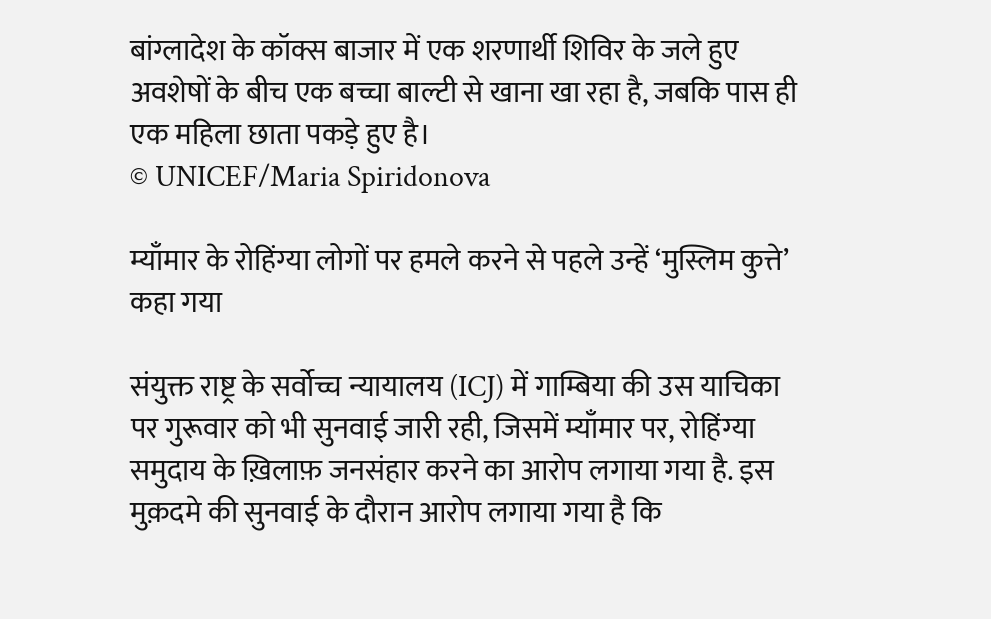बांग्लादेश के कॉक्स बाजार में एक शरणार्थी शिविर के जले हुए अवशेषों के बीच एक बच्चा बाल्टी से खाना खा रहा है, जबकि पास ही एक महिला छाता पकड़े हुए है।
© UNICEF/Maria Spiridonova

म्याँमार के रोहिंग्या लोगों पर हमले करने से पहले उन्हें ‘मुस्लिम कुत्ते’ कहा गया

संयुक्त राष्ट्र के सर्वोच्च न्यायालय (ICJ) में गाम्बिया की उस याचिका पर गुरूवार को भी सुनवाई जारी रही, जिसमें म्याँमार पर, रोहिंग्या समुदाय के ख़िलाफ़ जनसंहार करने का आरोप लगाया गया है. इस मुक़दमे की सुनवाई के दौरान आरोप लगाया गया है कि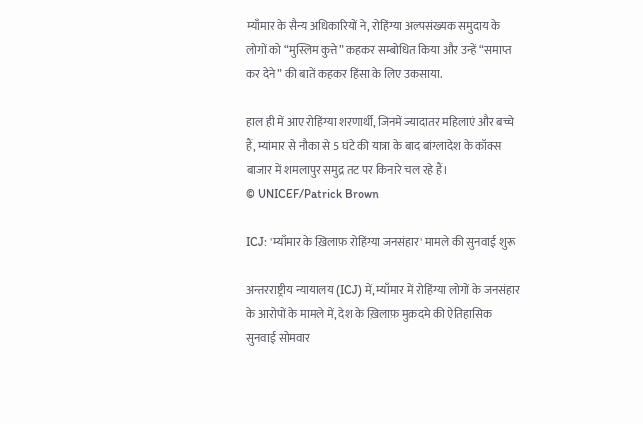म्याँमार के सैन्य अधिकारियों ने, रोहिंग्या अल्पसंख्यक समुदाय के लोगों को “मुस्लिम कुत्ते” कहकर सम्बोधित किया और उन्हें “समाप्त कर देने” की बातें कहकर हिंसा के लिए उकसाया.

हाल ही में आए रोहिंग्या शरणार्थी, जिनमें ज्यादातर महिलाएं और बच्चे हैं, म्यांमार से नौका से 5 घंटे की यात्रा के बाद बांग्लादेश के कॉक्स बाजार में शमलापुर समुद्र तट पर किनारे चल रहे हैं।
© UNICEF/Patrick Brown

ICJ: 'म्याँमार के ख़िलाफ़ रोहिंग्या जनसंहार' मामले की सुनवाई शुरू

अन्तरराष्ट्रीय न्यायालय (ICJ) में, म्याँमार में रोहिंग्या लोगों के जनसंहार के आरोपों के मामले में, देश के ख़िलाफ़ मुक़दमे की ऐतिहासिक सुनवाई सोमवार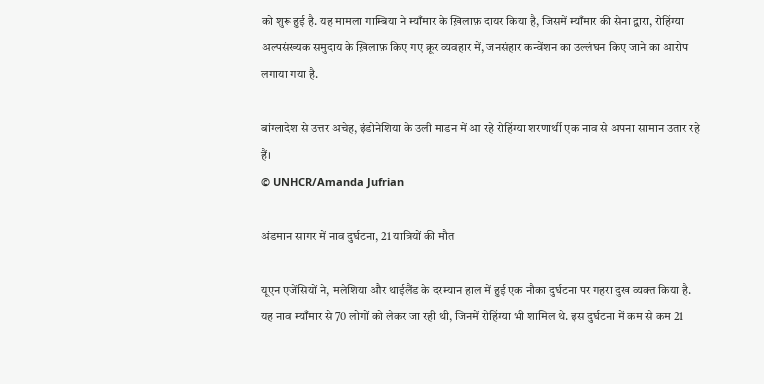को शुरू हुई है. यह मामला गाम्बिया ने म्याँमार के ख़िलाफ़ दायर किया है, जिसमें म्याँमार की सेना द्वारा, रोहिंग्या अल्पसंख्यक समुदाय के ख़िलाफ़ किए गए क्रूर व्यवहार में, जनसंहार कन्वेंशन का उल्लंघन किए जाने का आरोप लगाया गया है.

बांग्लादेश से उत्तर अचेह, इंडोनेशिया के उली माडन में आ रहे रोहिंग्या शरणार्थी एक नाव से अपना सामान उतार रहे हैं।
© UNHCR/Amanda Jufrian

अंडमान सागर में नाव दुर्घटना, 21 यात्रियों की मौत

यूएन एजेंसियों ने, मलेशिया और थाईलैंड के दरम्यान हाल में हुई एक नौका दुर्घटना पर गहरा दुख व्यक्त किया है. यह नाव म्याँमार से 70 लोगों को लेकर जा रही थी, जिनमें रोहिंग्या भी शामिल थे. इस दुर्घटना में कम से कम 21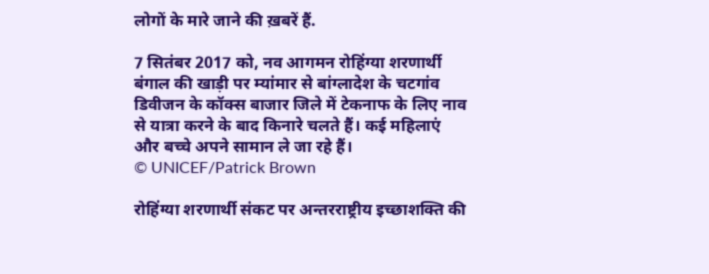लोगों के मारे जाने की ख़बरें हैं.

7 सितंबर 2017 को, नव आगमन रोहिंग्या शरणार्थी बंगाल की खाड़ी पर म्यांमार से बांग्लादेश के चटगांव डिवीजन के कॉक्स बाजार जिले में टेकनाफ के लिए नाव से यात्रा करने के बाद किनारे चलते हैं। कई महिलाएं और बच्चे अपने सामान ले जा रहे हैं।
© UNICEF/Patrick Brown

रोहिंग्या शरणार्थी संकट पर अन्तरराष्ट्रीय इच्छाशक्ति की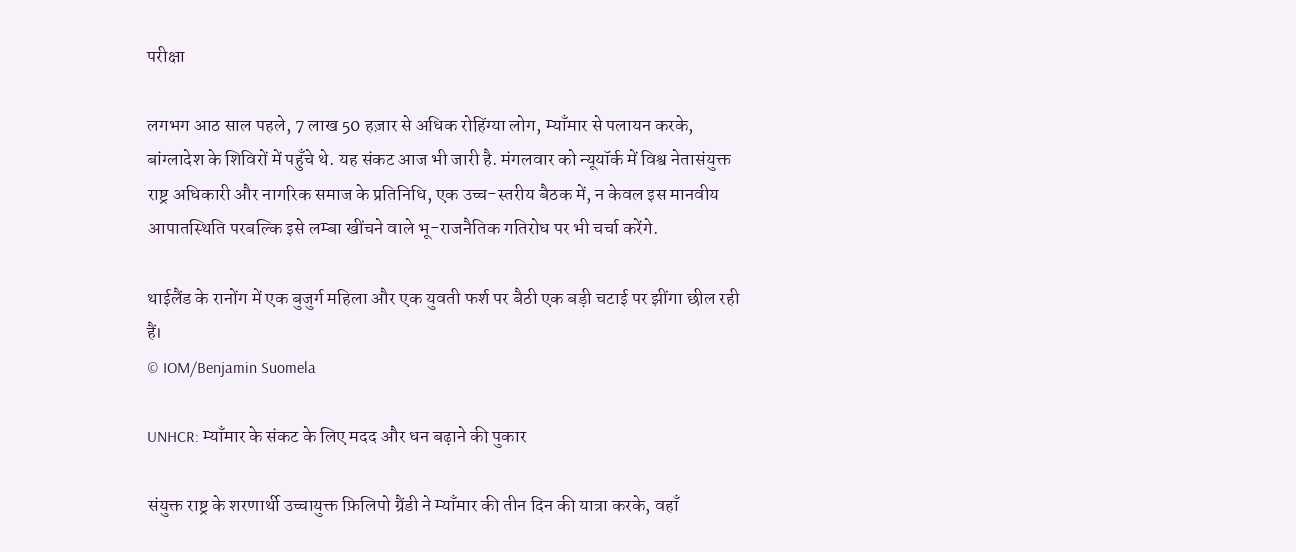परीक्षा

लगभग आठ साल पहले, 7 लाख 50 हज़ार से अधिक रोहिंग्या लोग, म्याँमार से पलायन करके, बांग्लादेश के शिविरों में पहुँचे थे. यह संकट आज भी जारी है. मंगलवार को न्यूयॉर्क में विश्व नेतासंयुक्त राष्ट्र अधिकारी और नागरिक समाज के प्रतिनिधि, एक उच्च-स्तरीय बैठक में, न केवल इस मानवीय आपातस्थिति परबल्कि इसे लम्बा खींचने वाले भू-राजनैतिक गतिरोध पर भी चर्चा करेंगे.

थाईलैंड के रानोंग में एक बुजुर्ग महिला और एक युवती फर्श पर बैठी एक बड़ी चटाई पर झींगा छील रही हैं।
© IOM/Benjamin Suomela

UNHCR: म्याँमार के संकट के लिए मदद और धन बढ़ाने की पुकार

संयुक्त राष्ट्र के शरणार्थी उच्चायुक्त फ़िलिपो ग्रैंडी ने म्याँमार की तीन दिन की यात्रा करके, वहाँ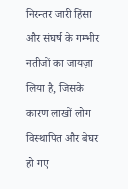निरन्तर जारी हिंसा और संघर्ष के गम्भीर नतीजों का जायज़ा लिया है, जिसके कारण लाखों लोग विस्थापित और बेघर हो गए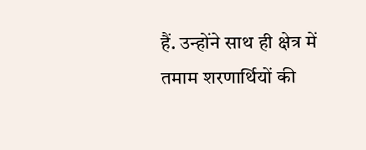हैं. उन्होंने साथ ही क्षेत्र में तमाम शरणार्थियों की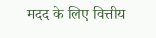मदद के लिए वित्तीय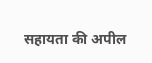सहायता की अपील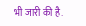भी जारी की है.